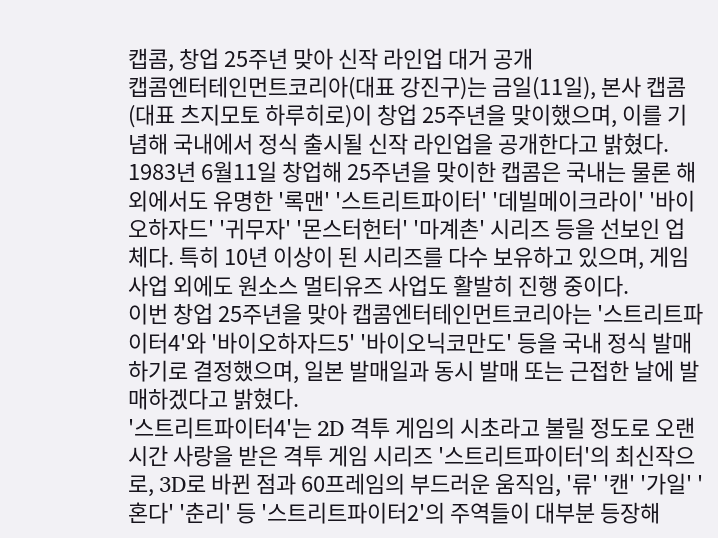캡콤, 창업 25주년 맞아 신작 라인업 대거 공개
캡콤엔터테인먼트코리아(대표 강진구)는 금일(11일), 본사 캡콤(대표 츠지모토 하루히로)이 창업 25주년을 맞이했으며, 이를 기념해 국내에서 정식 출시될 신작 라인업을 공개한다고 밝혔다.
1983년 6월11일 창업해 25주년을 맞이한 캡콤은 국내는 물론 해외에서도 유명한 '록맨' '스트리트파이터' '데빌메이크라이' '바이오하자드' '귀무자' '몬스터헌터' '마계촌' 시리즈 등을 선보인 업체다. 특히 10년 이상이 된 시리즈를 다수 보유하고 있으며, 게임 사업 외에도 원소스 멀티유즈 사업도 활발히 진행 중이다.
이번 창업 25주년을 맞아 캡콤엔터테인먼트코리아는 '스트리트파이터4'와 '바이오하자드5' '바이오닉코만도' 등을 국내 정식 발매하기로 결정했으며, 일본 발매일과 동시 발매 또는 근접한 날에 발매하겠다고 밝혔다.
'스트리트파이터4'는 2D 격투 게임의 시초라고 불릴 정도로 오랜 시간 사랑을 받은 격투 게임 시리즈 '스트리트파이터'의 최신작으로, 3D로 바뀐 점과 60프레임의 부드러운 움직임, '류' '캔' '가일' '혼다' '춘리' 등 '스트리트파이터2'의 주역들이 대부분 등장해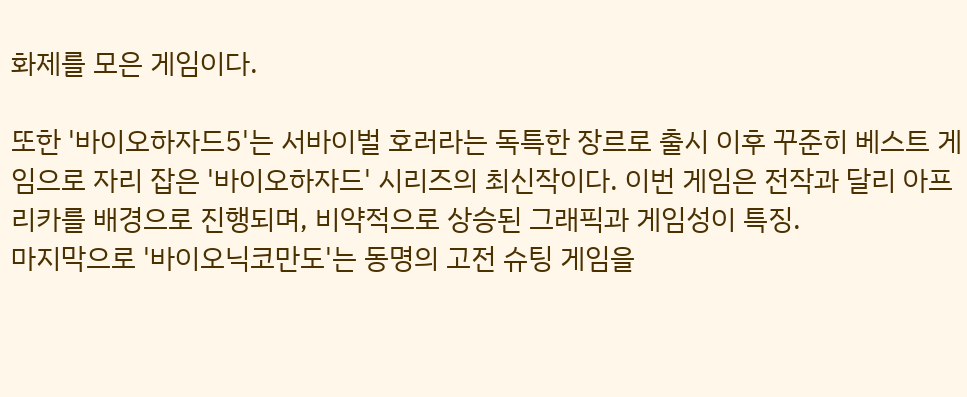화제를 모은 게임이다.

또한 '바이오하자드5'는 서바이벌 호러라는 독특한 장르로 출시 이후 꾸준히 베스트 게임으로 자리 잡은 '바이오하자드' 시리즈의 최신작이다. 이번 게임은 전작과 달리 아프리카를 배경으로 진행되며, 비약적으로 상승된 그래픽과 게임성이 특징.
마지막으로 '바이오닉코만도'는 동명의 고전 슈팅 게임을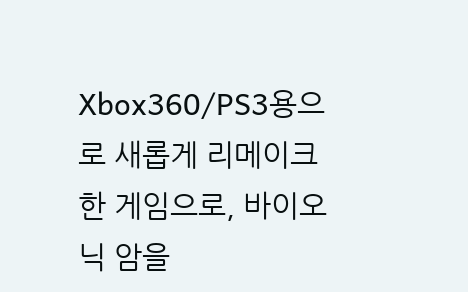Xbox360/PS3용으로 새롭게 리메이크한 게임으로, 바이오닉 암을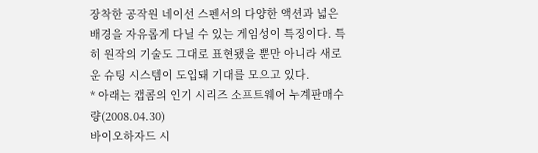장착한 공작원 네이선 스펜서의 다양한 액션과 넓은 배경을 자유롭게 다닐 수 있는 게임성이 특징이다. 특히 원작의 기술도 그대로 표현됐을 뿐만 아니라 새로운 슈팅 시스템이 도입돼 기대를 모으고 있다.
* 아래는 캡콤의 인기 시리즈 소프트웨어 누계판매수량(2008.04.30)
바이오하자드 시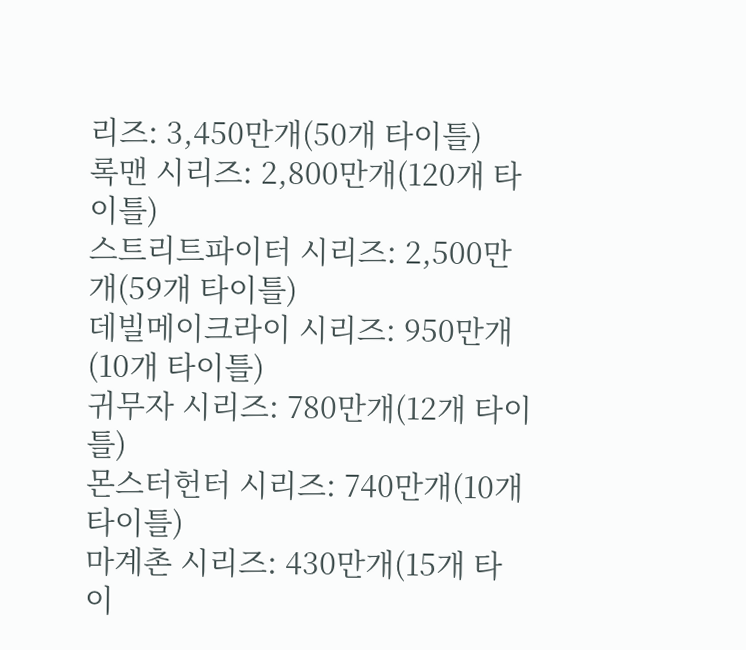리즈: 3,450만개(50개 타이틀)
록맨 시리즈: 2,800만개(120개 타이틀)
스트리트파이터 시리즈: 2,500만개(59개 타이틀)
데빌메이크라이 시리즈: 950만개(10개 타이틀)
귀무자 시리즈: 780만개(12개 타이틀)
몬스터헌터 시리즈: 740만개(10개 타이틀)
마계촌 시리즈: 430만개(15개 타이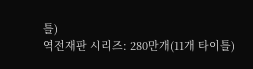틀)
역전재판 시리즈: 280만개(11개 타이틀)